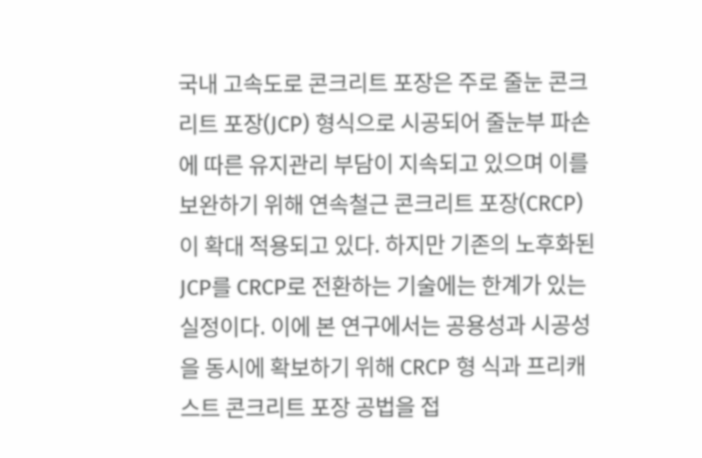국내 고속도로 콘크리트 포장은 주로 줄눈 콘크리트 포장(JCP) 형식으로 시공되어 줄눈부 파손에 따른 유지관리 부담이 지속되고 있으며 이를 보완하기 위해 연속철근 콘크리트 포장(CRCP)이 확대 적용되고 있다. 하지만 기존의 노후화된 JCP를 CRCP로 전환하는 기술에는 한계가 있는 실정이다. 이에 본 연구에서는 공용성과 시공성을 동시에 확보하기 위해 CRCP 형 식과 프리캐스트 콘크리트 포장 공법을 접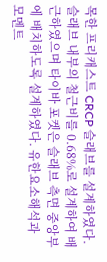목한 프리캐스트 CRCP 슬래브를 설계하였다. 슬래브 내부의 철근비를 0.68%로 설계하여 배근하였으며 타이바 포켓은 슬래브 측면 중앙부에 배치하도록 설계하였다. 유한요소해석과 모멘트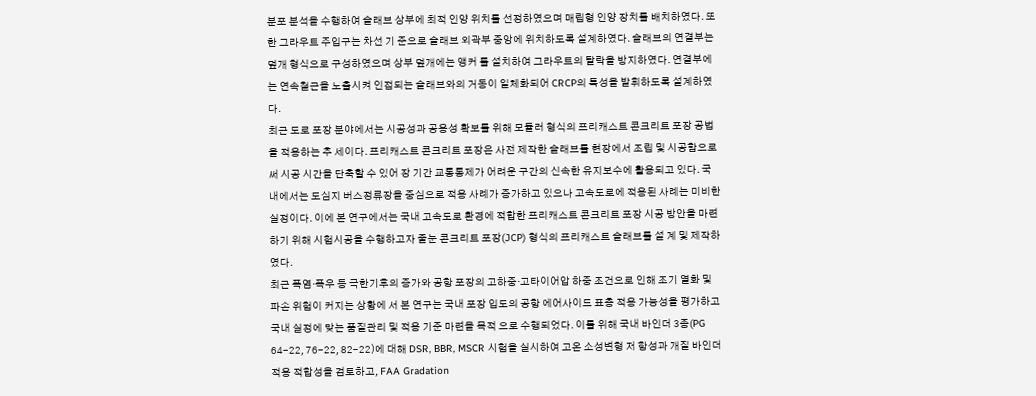분포 분석을 수행하여 슬래브 상부에 최적 인양 위치를 선정하였으며 매립형 인양 장치를 배치하였다. 또한 그라우트 주입구는 차선 기 준으로 슬래브 외곽부 중앙에 위치하도록 설계하였다. 슬래브의 연결부는 덮개 형식으로 구성하였으며 상부 덮개에는 앵커 를 설치하여 그라우트의 탈락을 방지하였다. 연결부에는 연속철근을 노출시켜 인접되는 슬래브와의 거동이 일체화되어 CRCP의 특성을 발휘하도록 설계하였다.
최근 도로 포장 분야에서는 시공성과 공용성 확보를 위해 모듈러 형식의 프리캐스트 콘크리트 포장 공법을 적용하는 추 세이다. 프리캐스트 콘크리트 포장은 사전 제작한 슬래브를 현장에서 조립 및 시공함으로써 시공 시간을 단축할 수 있어 장 기간 교통통제가 어려운 구간의 신속한 유지보수에 활용되고 있다. 국내에서는 도심지 버스정류장을 중심으로 적용 사례가 증가하고 있으나 고속도로에 적용된 사례는 미비한 실정이다. 이에 본 연구에서는 국내 고속도로 환경에 적합한 프리캐스트 콘크리트 포장 시공 방안을 마련하기 위해 시험시공을 수행하고자 줄눈 콘크리트 포장(JCP) 형식의 프리캐스트 슬래브를 설 계 및 제작하였다.
최근 폭염·폭우 등 극한기후의 증가와 공항 포장의 고하중·고타이어압 하중 조건으로 인해 조기 열화 및 파손 위험이 커지는 상황에 서 본 연구는 국내 포장 입도의 공항 에어사이드 표층 적용 가능성을 평가하고 국내 실정에 맞는 품질관리 및 적용 기준 마련을 목적 으로 수행되었다. 이를 위해 국내 바인더 3종(PG 64-22, 76-22, 82-22)에 대해 DSR, BBR, MSCR 시험을 실시하여 고온 소성변형 저 항성과 개질 바인더 적용 적합성을 검토하고, FAA Gradation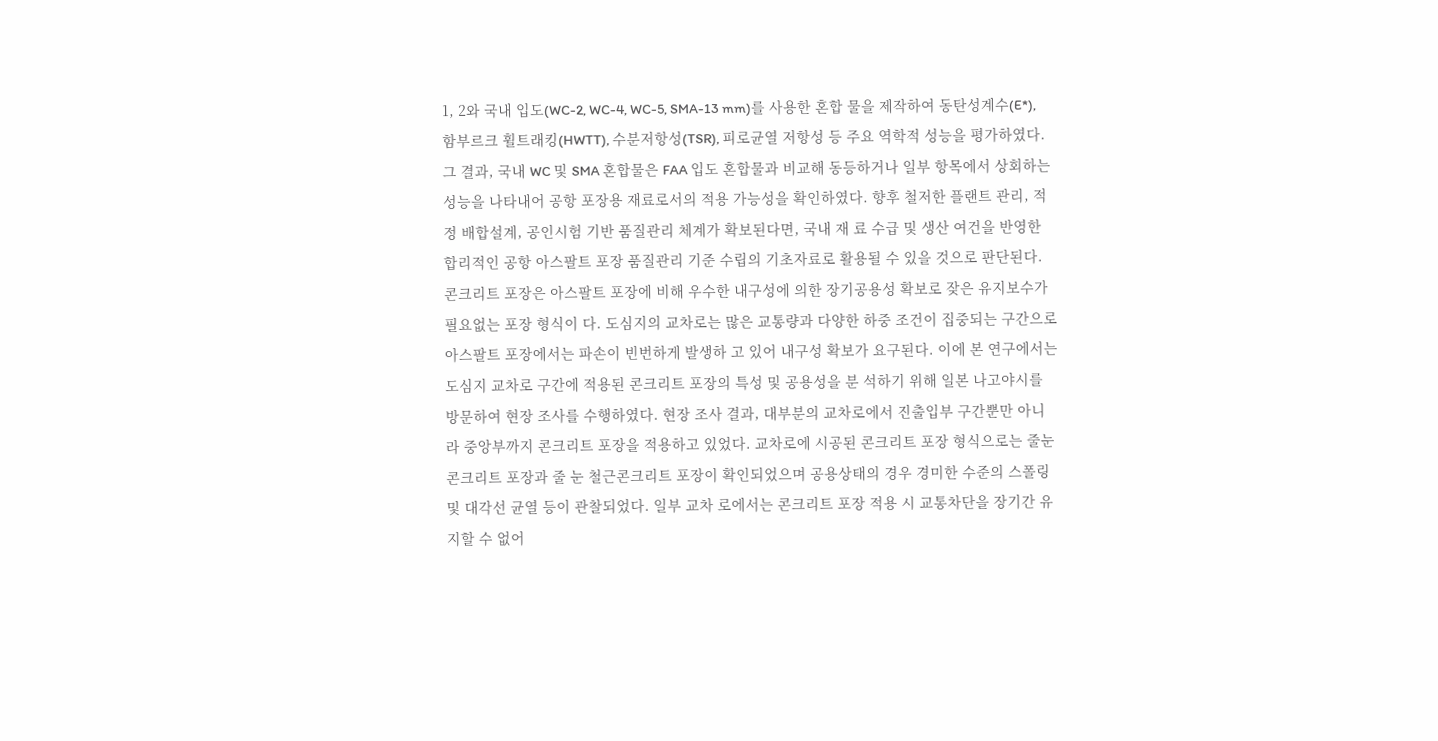1, 2와 국내 입도(WC-2, WC-4, WC-5, SMA-13 mm)를 사용한 혼합 물을 제작하여 동탄성계수(E*), 함부르크 휠트래킹(HWTT), 수분저항성(TSR), 피로균열 저항성 등 주요 역학적 성능을 평가하였다. 그 결과, 국내 WC 및 SMA 혼합물은 FAA 입도 혼합물과 비교해 동등하거나 일부 항목에서 상회하는 성능을 나타내어 공항 포장용 재료로서의 적용 가능성을 확인하였다. 향후 철저한 플랜트 관리, 적정 배합설계, 공인시험 기반 품질관리 체계가 확보된다면, 국내 재 료 수급 및 생산 여건을 반영한 합리적인 공항 아스팔트 포장 품질관리 기준 수립의 기초자료로 활용될 수 있을 것으로 판단된다.
콘크리트 포장은 아스팔트 포장에 비해 우수한 내구성에 의한 장기공용성 확보로 잦은 유지보수가 필요없는 포장 형식이 다. 도심지의 교차로는 많은 교통량과 다양한 하중 조건이 집중되는 구간으로 아스팔트 포장에서는 파손이 빈번하게 발생하 고 있어 내구성 확보가 요구된다. 이에 본 연구에서는 도심지 교차로 구간에 적용된 콘크리트 포장의 특성 및 공용성을 분 석하기 위해 일본 나고야시를 방문하여 현장 조사를 수행하였다. 현장 조사 결과, 대부분의 교차로에서 진출입부 구간뿐만 아니라 중앙부까지 콘크리트 포장을 적용하고 있었다. 교차로에 시공된 콘크리트 포장 형식으로는 줄눈 콘크리트 포장과 줄 눈 철근콘크리트 포장이 확인되었으며 공용상태의 경우 경미한 수준의 스폴링 및 대각선 균열 등이 관찰되었다. 일부 교차 로에서는 콘크리트 포장 적용 시 교통차단을 장기간 유지할 수 없어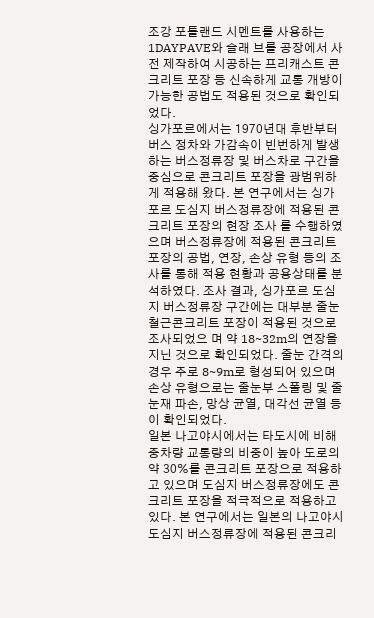조강 포틀랜드 시멘트를 사용하는 1DAYPAVE와 슬래 브를 공장에서 사전 제작하여 시공하는 프리캐스트 콘크리트 포장 등 신속하게 교통 개방이 가능한 공법도 적용된 것으로 확인되었다.
싱가포르에서는 1970년대 후반부터 버스 정차와 가감속이 빈번하게 발생하는 버스정류장 및 버스차로 구간을 중심으로 콘크리트 포장을 광범위하게 적용해 왔다. 본 연구에서는 싱가포르 도심지 버스정류장에 적용된 콘크리트 포장의 현장 조사 를 수행하였으며 버스정류장에 적용된 콘크리트 포장의 공법, 연장, 손상 유형 등의 조사를 통해 적용 현황과 공용상태를 분석하였다. 조사 결과, 싱가포르 도심지 버스정류장 구간에는 대부분 줄눈 철근콘크리트 포장이 적용된 것으로 조사되었으 며 약 18~32m의 연장을 지닌 것으로 확인되었다. 줄눈 간격의 경우 주로 8~9m로 형성되어 있으며 손상 유형으로는 줄눈부 스폴링 및 줄눈재 파손, 망상 균열, 대각선 균열 등이 확인되었다.
일본 나고야시에서는 타도시에 비해 중차량 교통량의 비중이 높아 도로의 약 30%를 콘크리트 포장으로 적용하고 있으며 도심지 버스정류장에도 콘크리트 포장을 적극적으로 적용하고 있다. 본 연구에서는 일본의 나고야시 도심지 버스정류장에 적용된 콘크리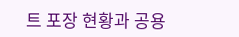트 포장 현황과 공용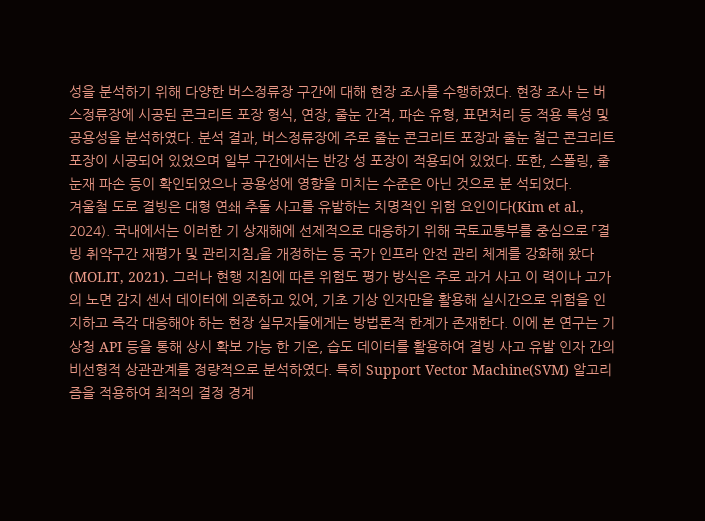성을 분석하기 위해 다양한 버스정류장 구간에 대해 현장 조사를 수행하였다. 현장 조사 는 버스정류장에 시공된 콘크리트 포장 형식, 연장, 줄눈 간격, 파손 유형, 표면처리 등 적용 특성 및 공용성을 분석하였다. 분석 결과, 버스정류장에 주로 줄눈 콘크리트 포장과 줄눈 철근 콘크리트 포장이 시공되어 있었으며 일부 구간에서는 반강 성 포장이 적용되어 있었다. 또한, 스폴링, 줄눈재 파손 등이 확인되었으나 공용성에 영향을 미치는 수준은 아닌 것으로 분 석되었다.
겨울철 도로 결빙은 대형 연쇄 추돌 사고를 유발하는 치명적인 위험 요인이다(Kim et al., 2024). 국내에서는 이러한 기 상재해에 선제적으로 대응하기 위해 국토교통부를 중심으로 「결빙 취약구간 재평가 및 관리지침」을 개정하는 등 국가 인프라 안전 관리 체계를 강화해 왔다(MOLIT, 2021). 그러나 현행 지침에 따른 위험도 평가 방식은 주로 과거 사고 이 력이나 고가의 노면 감지 센서 데이터에 의존하고 있어, 기초 기상 인자만을 활용해 실시간으로 위험을 인지하고 즉각 대응해야 하는 현장 실무자들에게는 방법론적 한계가 존재한다. 이에 본 연구는 기상청 API 등을 통해 상시 확보 가능 한 기온, 습도 데이터를 활용하여 결빙 사고 유발 인자 간의 비선형적 상관관계를 정량적으로 분석하였다. 특히 Support Vector Machine(SVM) 알고리즘을 적용하여 최적의 결정 경계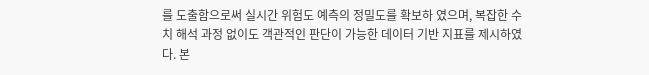를 도출함으로써 실시간 위험도 예측의 정밀도를 확보하 였으며, 복잡한 수치 해석 과정 없이도 객관적인 판단이 가능한 데이터 기반 지표를 제시하였다. 본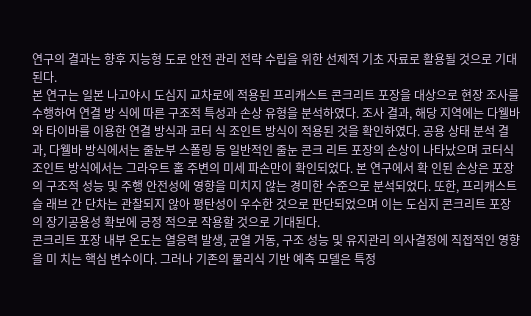연구의 결과는 향후 지능형 도로 안전 관리 전략 수립을 위한 선제적 기초 자료로 활용될 것으로 기대된다.
본 연구는 일본 나고야시 도심지 교차로에 적용된 프리캐스트 콘크리트 포장을 대상으로 현장 조사를 수행하여 연결 방 식에 따른 구조적 특성과 손상 유형을 분석하였다. 조사 결과, 해당 지역에는 다웰바와 타이바를 이용한 연결 방식과 코터 식 조인트 방식이 적용된 것을 확인하였다. 공용 상태 분석 결과, 다웰바 방식에서는 줄눈부 스폴링 등 일반적인 줄눈 콘크 리트 포장의 손상이 나타났으며 코터식 조인트 방식에서는 그라우트 홀 주변의 미세 파손만이 확인되었다. 본 연구에서 확 인된 손상은 포장의 구조적 성능 및 주행 안전성에 영향을 미치지 않는 경미한 수준으로 분석되었다. 또한, 프리캐스트 슬 래브 간 단차는 관찰되지 않아 평탄성이 우수한 것으로 판단되었으며 이는 도심지 콘크리트 포장의 장기공용성 확보에 긍정 적으로 작용할 것으로 기대된다.
콘크리트 포장 내부 온도는 열응력 발생, 균열 거동, 구조 성능 및 유지관리 의사결정에 직접적인 영향을 미 치는 핵심 변수이다. 그러나 기존의 물리식 기반 예측 모델은 특정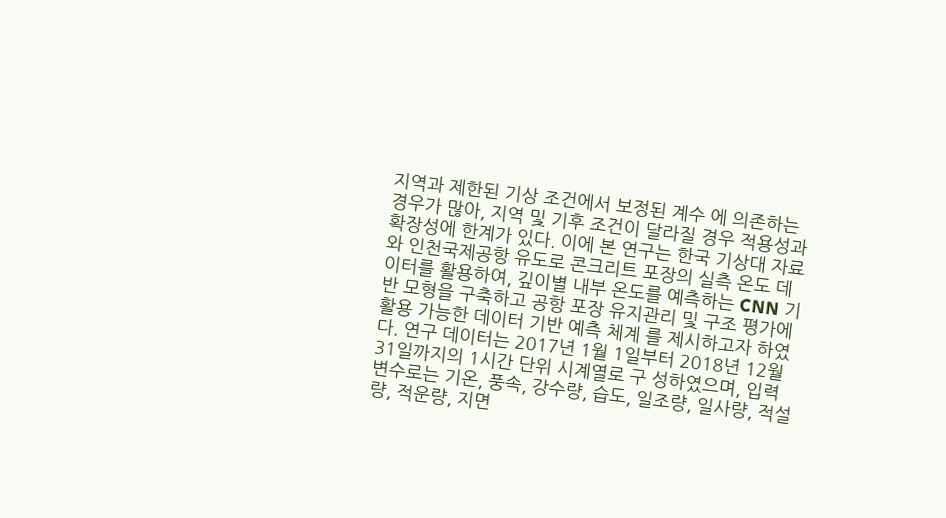지역과 제한된 기상 조건에서 보정된 계수 에 의존하는 경우가 많아, 지역 및 기후 조건이 달라질 경우 적용성과 확장성에 한계가 있다. 이에 본 연구는 한국 기상대 자료와 인천국제공항 유도로 콘크리트 포장의 실측 온도 데이터를 활용하여, 깊이별 내부 온도를 예측하는 CNN 기반 모형을 구축하고 공항 포장 유지관리 및 구조 평가에 활용 가능한 데이터 기반 예측 체계 를 제시하고자 하였다. 연구 데이터는 2017년 1월 1일부터 2018년 12월 31일까지의 1시간 단위 시계열로 구 성하였으며, 입력 변수로는 기온, 풍속, 강수량, 습도, 일조량, 일사량, 적설량, 적운량, 지면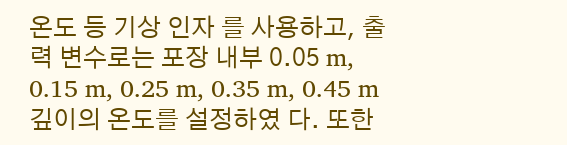온도 등 기상 인자 를 사용하고, 출력 변수로는 포장 내부 0.05 m, 0.15 m, 0.25 m, 0.35 m, 0.45 m 깊이의 온도를 설정하였 다. 또한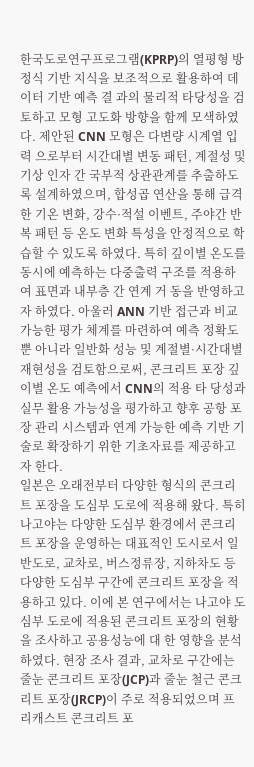한국도로연구프로그램(KPRP)의 열평형 방정식 기반 지식을 보조적으로 활용하여 데이터 기반 예측 결 과의 물리적 타당성을 검토하고 모형 고도화 방향을 함께 모색하였다. 제안된 CNN 모형은 다변량 시계열 입력 으로부터 시간대별 변동 패턴, 계절성 및 기상 인자 간 국부적 상관관계를 추출하도록 설계하였으며, 합성곱 연산을 통해 급격한 기온 변화, 강수·적설 이벤트, 주야간 반복 패턴 등 온도 변화 특성을 안정적으로 학습할 수 있도록 하였다. 특히 깊이별 온도를 동시에 예측하는 다중출력 구조를 적용하여 표면과 내부층 간 연계 거 동을 반영하고자 하였다. 아울러 ANN 기반 접근과 비교 가능한 평가 체계를 마련하여 예측 정확도뿐 아니라 일반화 성능 및 계절별·시간대별 재현성을 검토함으로써, 콘크리트 포장 깊이별 온도 예측에서 CNN의 적용 타 당성과 실무 활용 가능성을 평가하고 향후 공항 포장 관리 시스템과 연계 가능한 예측 기반 기술로 확장하기 위한 기초자료를 제공하고자 한다.
일본은 오래전부터 다양한 형식의 콘크리트 포장을 도심부 도로에 적용해 왔다. 특히 나고야는 다양한 도심부 환경에서 콘크리트 포장을 운영하는 대표적인 도시로서 일반도로, 교차로, 버스정류장, 지하차도 등 다양한 도심부 구간에 콘크리트 포장을 적용하고 있다. 이에 본 연구에서는 나고야 도심부 도로에 적용된 콘크리트 포장의 현황을 조사하고 공용성능에 대 한 영향을 분석하였다. 현장 조사 결과, 교차로 구간에는 줄눈 콘크리트 포장(JCP)과 줄눈 철근 콘크리트 포장(JRCP)이 주로 적용되었으며 프리캐스트 콘크리트 포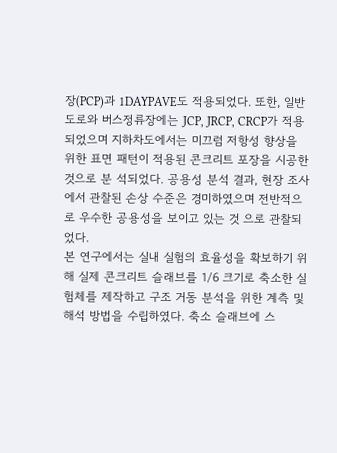장(PCP)과 1DAYPAVE도 적용되었다. 또한, 일반도로와 버스정류장에는 JCP, JRCP, CRCP가 적용되었으며 지하차도에서는 미끄럼 저항성 향상을 위한 표면 패턴이 적용된 콘크리트 포장을 시공한 것으로 분 석되었다. 공용성 분석 결과, 현장 조사에서 관찰된 손상 수준은 경미하였으며 전반적으로 우수한 공용성을 보이고 있는 것 으로 관찰되었다.
본 연구에서는 실내 실험의 효율성을 확보하기 위해 실제 콘크리트 슬래브를 1/6 크기로 축소한 실험체를 제작하고 구조 거동 분석을 위한 계측 및 해석 방법을 수립하였다. 축소 슬래브에 스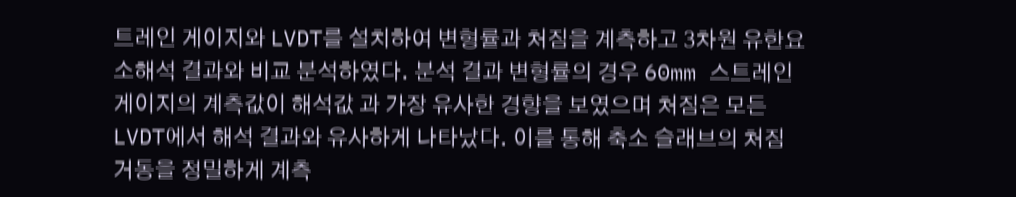트레인 게이지와 LVDT를 설치하여 변형률과 처짐을 계측하고 3차원 유한요소해석 결과와 비교 분석하였다. 분석 결과 변형률의 경우 60mm 스트레인 게이지의 계측값이 해석값 과 가장 유사한 경향을 보였으며 처짐은 모든 LVDT에서 해석 결과와 유사하게 나타났다. 이를 통해 축소 슬래브의 처짐 거동을 정밀하게 계측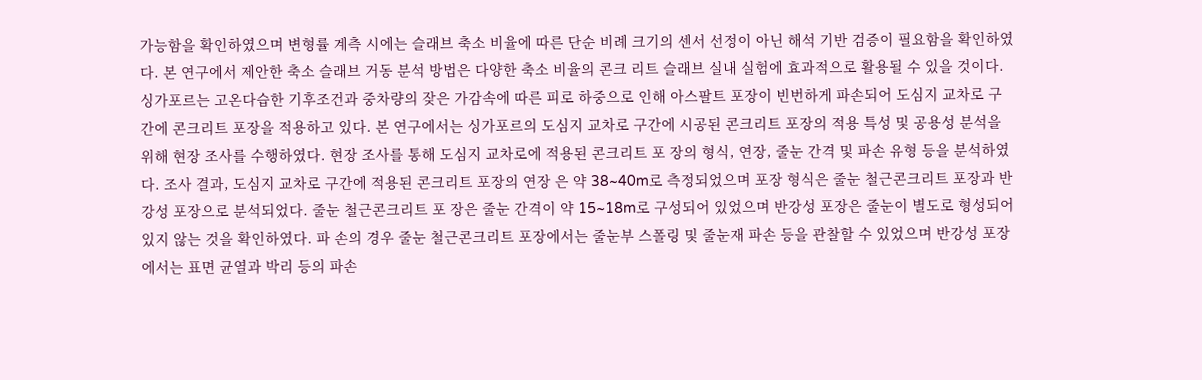가능함을 확인하였으며 변형률 계측 시에는 슬래브 축소 비율에 따른 단순 비례 크기의 센서 선정이 아닌 해석 기반 검증이 필요함을 확인하였다. 본 연구에서 제안한 축소 슬래브 거동 분석 방법은 다양한 축소 비율의 콘크 리트 슬래브 실내 실험에 효과적으로 활용될 수 있을 것이다.
싱가포르는 고온다습한 기후조건과 중차량의 잦은 가감속에 따른 피로 하중으로 인해 아스팔트 포장이 빈번하게 파손되어 도심지 교차로 구간에 콘크리트 포장을 적용하고 있다. 본 연구에서는 싱가포르의 도심지 교차로 구간에 시공된 콘크리트 포장의 적용 특성 및 공용성 분석을 위해 현장 조사를 수행하였다. 현장 조사를 통해 도심지 교차로에 적용된 콘크리트 포 장의 형식, 연장, 줄눈 간격 및 파손 유형 등을 분석하였다. 조사 결과, 도심지 교차로 구간에 적용된 콘크리트 포장의 연장 은 약 38~40m로 측정되었으며 포장 형식은 줄눈 철근콘크리트 포장과 반강성 포장으로 분석되었다. 줄눈 철근콘크리트 포 장은 줄눈 간격이 약 15~18m로 구성되어 있었으며 반강성 포장은 줄눈이 별도로 형성되어 있지 않는 것을 확인하였다. 파 손의 경우 줄눈 철근콘크리트 포장에서는 줄눈부 스폴링 및 줄눈재 파손 등을 관찰할 수 있었으며 반강성 포장에서는 표면 균열과 박리 등의 파손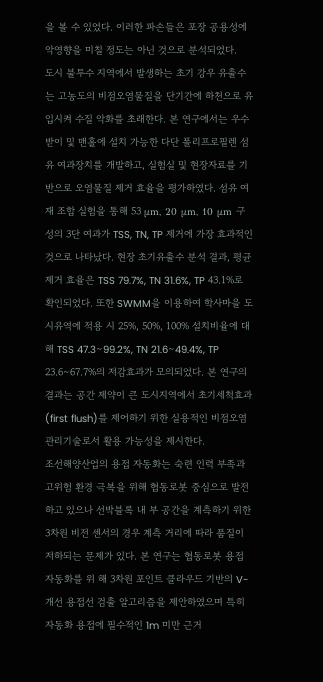을 볼 수 있었다. 이러한 파손들은 포장 공용성에 악영향을 미칠 정도는 아닌 것으로 분석되었다.
도시 불투수 지역에서 발생하는 초기 강우 유출수는 고농도의 비점오염물질을 단기간에 하천으로 유입시켜 수질 악화를 초래한다. 본 연구에서는 우수받이 및 맨홀에 설치 가능한 다단 폴리프로필렌 섬유 여과장치를 개발하고, 실험실 및 현장자료를 기반으로 오염물질 제거 효율을 평가하였다. 섬유 여재 조합 실험을 통해 53 μm, 20 μm, 10 μm 구성의 3단 여과가 TSS, TN, TP 제거에 가장 효과적인 것으로 나타났다. 현장 초기유출수 분석 결과, 평균 제거 효율은 TSS 79.7%, TN 31.6%, TP 43.1%로 확인되었다. 또한 SWMM을 이용하여 학사마을 도시유역에 적용 시 25%, 50%, 100% 설치비율에 대해 TSS 47.3∼99.2%, TN 21.6∼49.4%, TP 23.6∼67.7%의 저감효과가 모의되었다. 본 연구의 결과는 공간 제약이 큰 도시지역에서 초기세척효과(first flush)를 제어하기 위한 실용적인 비점오염 관리기술로서 활용 가능성을 제시한다.
조선해양산업의 용접 자동화는 숙련 인력 부족과 고위험 환경 극복을 위해 협동로봇 중심으로 발전하고 있으나 선박블록 내 부 공간을 계측하기 위한 3차원 비전 센서의 경우 계측 거리에 따라 품질이 저하되는 문제가 있다. 본 연구는 협동로봇 용접 자동화를 위 해 3차원 포인트 클라우드 기반의 V-개선 용접선 검출 알고리즘을 제안하였으며 특히 자동화 용접에 필수적인 1m 미만 근거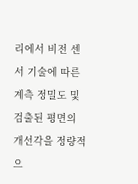리에서 비전 센서 기술에 따른 계측 정밀도 및 검출된 평면의 개선각을 정량적으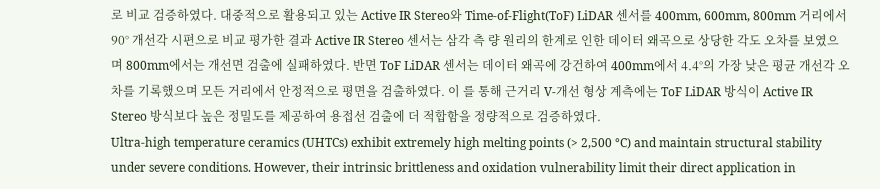로 비교 검증하였다. 대중적으로 활용되고 있는 Active IR Stereo와 Time-of-Flight(ToF) LiDAR 센서를 400mm, 600mm, 800mm 거리에서 90° 개선각 시편으로 비교 평가한 결과 Active IR Stereo 센서는 삼각 측 량 원리의 한계로 인한 데이터 왜곡으로 상당한 각도 오차를 보였으며 800mm에서는 개선면 검출에 실패하였다. 반면 ToF LiDAR 센서는 데이터 왜곡에 강건하여 400mm에서 4.4°의 가장 낮은 평균 개선각 오차를 기록했으며 모든 거리에서 안정적으로 평면을 검출하였다. 이 를 통해 근거리 V-개선 형상 계측에는 ToF LiDAR 방식이 Active IR Stereo 방식보다 높은 정밀도를 제공하여 용접선 검출에 더 적합함을 정량적으로 검증하였다.
Ultra-high temperature ceramics (UHTCs) exhibit extremely high melting points (> 2,500 °C) and maintain structural stability under severe conditions. However, their intrinsic brittleness and oxidation vulnerability limit their direct application in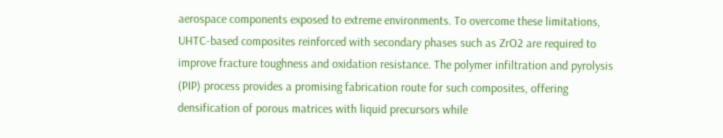aerospace components exposed to extreme environments. To overcome these limitations, UHTC-based composites reinforced with secondary phases such as ZrO2 are required to improve fracture toughness and oxidation resistance. The polymer infiltration and pyrolysis (PIP) process provides a promising fabrication route for such composites, offering densification of porous matrices with liquid precursors while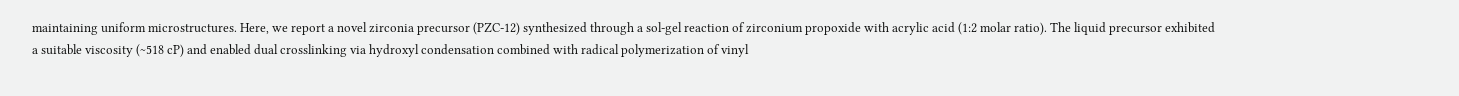maintaining uniform microstructures. Here, we report a novel zirconia precursor (PZC-12) synthesized through a sol-gel reaction of zirconium propoxide with acrylic acid (1:2 molar ratio). The liquid precursor exhibited a suitable viscosity (~518 cP) and enabled dual crosslinking via hydroxyl condensation combined with radical polymerization of vinyl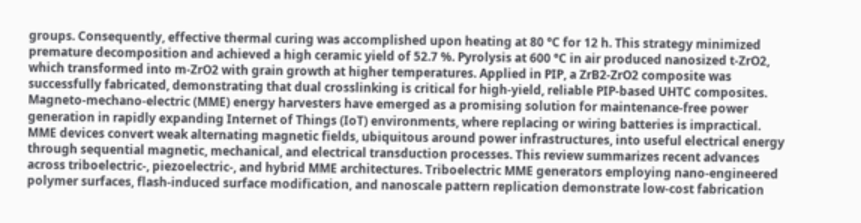groups. Consequently, effective thermal curing was accomplished upon heating at 80 °C for 12 h. This strategy minimized premature decomposition and achieved a high ceramic yield of 52.7 %. Pyrolysis at 600 °C in air produced nanosized t-ZrO2, which transformed into m-ZrO2 with grain growth at higher temperatures. Applied in PIP, a ZrB2-ZrO2 composite was successfully fabricated, demonstrating that dual crosslinking is critical for high-yield, reliable PIP-based UHTC composites.
Magneto-mechano-electric (MME) energy harvesters have emerged as a promising solution for maintenance-free power generation in rapidly expanding Internet of Things (IoT) environments, where replacing or wiring batteries is impractical. MME devices convert weak alternating magnetic fields, ubiquitous around power infrastructures, into useful electrical energy through sequential magnetic, mechanical, and electrical transduction processes. This review summarizes recent advances across triboelectric-, piezoelectric-, and hybrid MME architectures. Triboelectric MME generators employing nano-engineered polymer surfaces, flash-induced surface modification, and nanoscale pattern replication demonstrate low-cost fabrication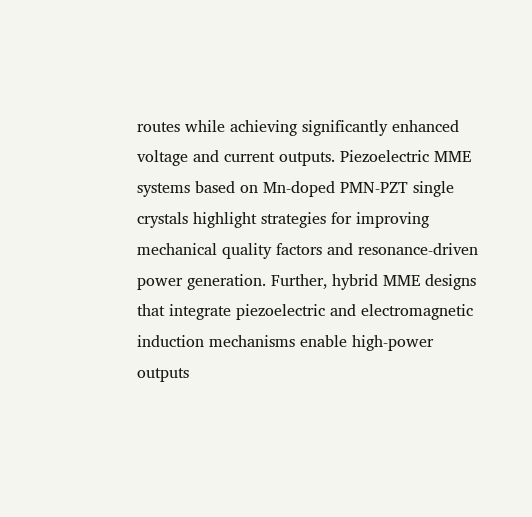routes while achieving significantly enhanced voltage and current outputs. Piezoelectric MME systems based on Mn-doped PMN-PZT single crystals highlight strategies for improving mechanical quality factors and resonance-driven power generation. Further, hybrid MME designs that integrate piezoelectric and electromagnetic induction mechanisms enable high-power outputs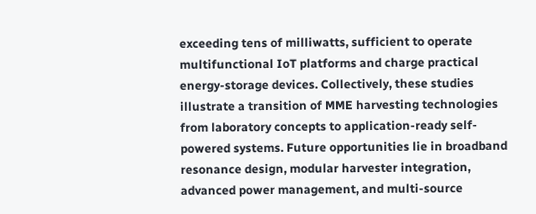exceeding tens of milliwatts, sufficient to operate multifunctional IoT platforms and charge practical energy-storage devices. Collectively, these studies illustrate a transition of MME harvesting technologies from laboratory concepts to application-ready self-powered systems. Future opportunities lie in broadband resonance design, modular harvester integration, advanced power management, and multi-source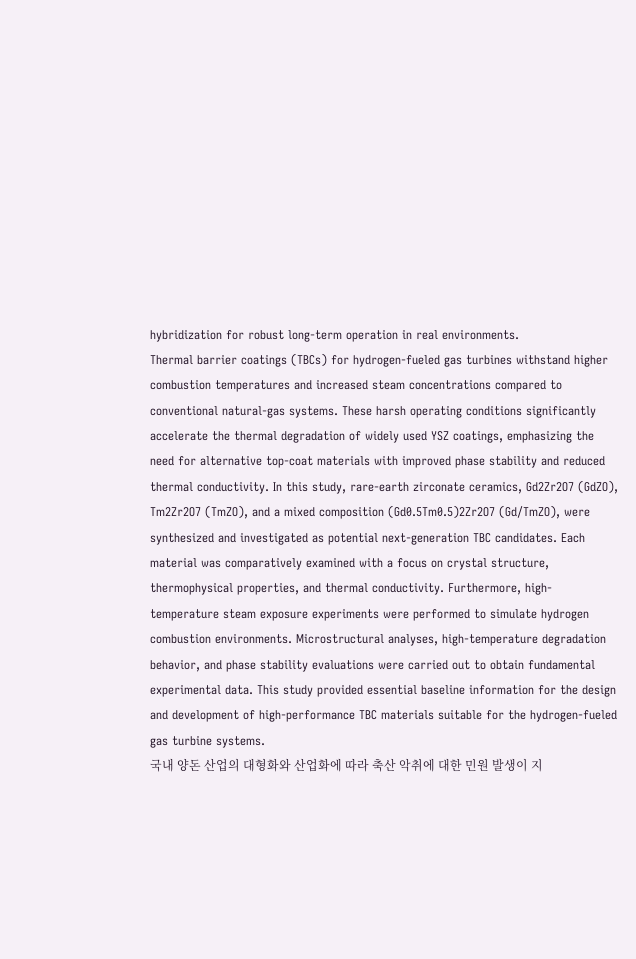hybridization for robust long-term operation in real environments.
Thermal barrier coatings (TBCs) for hydrogen-fueled gas turbines withstand higher combustion temperatures and increased steam concentrations compared to conventional natural-gas systems. These harsh operating conditions significantly accelerate the thermal degradation of widely used YSZ coatings, emphasizing the need for alternative top-coat materials with improved phase stability and reduced thermal conductivity. In this study, rare-earth zirconate ceramics, Gd2Zr2O7 (GdZO), Tm2Zr2O7 (TmZO), and a mixed composition (Gd0.5Tm0.5)2Zr2O7 (Gd/TmZO), were synthesized and investigated as potential next-generation TBC candidates. Each material was comparatively examined with a focus on crystal structure, thermophysical properties, and thermal conductivity. Furthermore, high-temperature steam exposure experiments were performed to simulate hydrogen combustion environments. Microstructural analyses, high-temperature degradation behavior, and phase stability evaluations were carried out to obtain fundamental experimental data. This study provided essential baseline information for the design and development of high-performance TBC materials suitable for the hydrogen-fueled gas turbine systems.
국내 양돈 산업의 대형화와 산업화에 따라 축산 악취에 대한 민원 발생이 지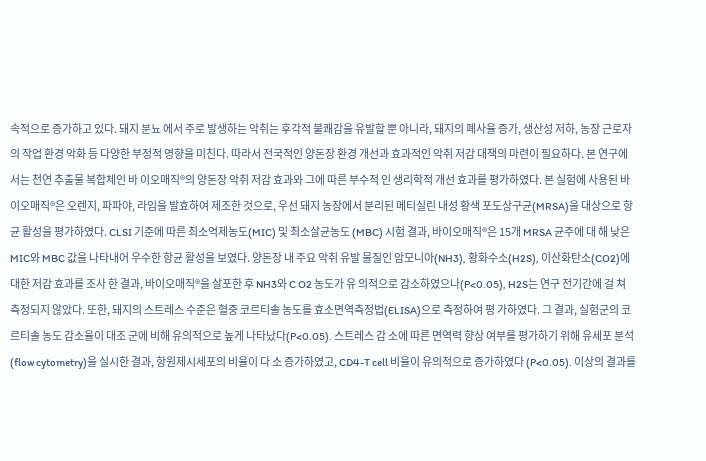속적으로 증가하고 있다. 돼지 분뇨 에서 주로 발생하는 악취는 후각적 불쾌감을 유발할 뿐 아니라, 돼지의 폐사율 증가, 생산성 저하, 농장 근로자의 작업 환경 악화 등 다양한 부정적 영향을 미친다. 따라서 전국적인 양돈장 환경 개선과 효과적인 악취 저감 대책의 마련이 필요하다. 본 연구에서는 천연 추출물 복합체인 바 이오매직®의 양돈장 악취 저감 효과와 그에 따른 부수적 인 생리학적 개선 효과를 평가하였다. 본 실험에 사용된 바이오매직®은 오렌지, 파파야, 라임을 발효하여 제조한 것으로, 우선 돼지 농장에서 분리된 메티실린 내성 황색 포도상구균(MRSA)을 대상으로 항균 활성을 평가하였다. CLSI 기준에 따른 최소억제농도(MIC) 및 최소살균농도 (MBC) 시험 결과, 바이오매직®은 15개 MRSA 균주에 대 해 낮은 MIC와 MBC 값을 나타내어 우수한 항균 활성을 보였다. 양돈장 내 주요 악취 유발 물질인 암모니아(NH3), 황화수소(H2S), 이산화탄소(CO2)에 대한 저감 효과를 조사 한 결과, 바이오매직®을 살포한 후 NH3와 C O2 농도가 유 의적으로 감소하였으나(P<0.05), H2S는 연구 전기간에 걸 쳐 측정되지 않았다. 또한, 돼지의 스트레스 수준은 혈중 코르티솔 농도를 효소면역측정법(ELISA)으로 측정하여 평 가하였다. 그 결과, 실험군의 코르티솔 농도 감소율이 대조 군에 비해 유의적으로 높게 나타났다(P<0.05). 스트레스 감 소에 따른 면역력 향상 여부를 평가하기 위해 유세포 분석 (flow cytometry)을 실시한 결과, 항원제시세포의 비율이 다 소 증가하였고, CD4-T cell 비율이 유의적으로 증가하였다 (P<0.05). 이상의 결과를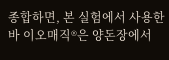종합하면, 본 실험에서 사용한 바 이오매직®은 양돈장에서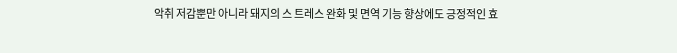악취 저감뿐만 아니라 돼지의 스 트레스 완화 및 면역 기능 향상에도 긍정적인 효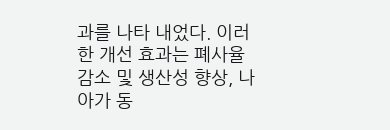과를 나타 내었다. 이러한 개선 효과는 폐사율 감소 및 생산성 향상, 나아가 동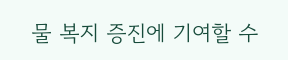물 복지 증진에 기여할 수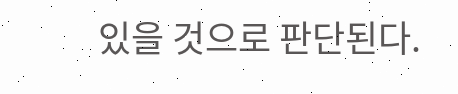있을 것으로 판단된다.